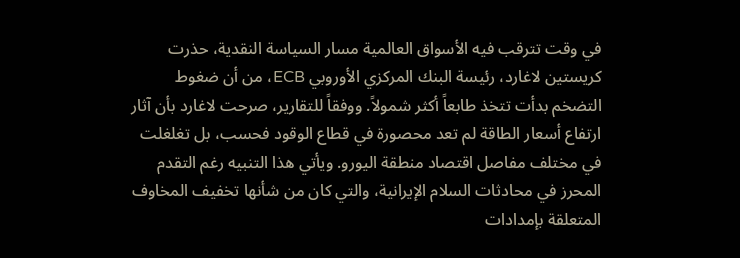في وقت تترقب فيه الأسواق العالمية مسار السياسة النقدية، حذرت كريستين لاغارد، رئيسة البنك المركزي الأوروبي ECB، من أن ضغوط التضخم بدأت تتخذ طابعاً أكثر شمولاً. ووفقاً للتقارير، صرحت لاغارد بأن آثار ارتفاع أسعار الطاقة لم تعد محصورة في قطاع الوقود فحسب، بل تغلغلت في مختلف مفاصل اقتصاد منطقة اليورو. ويأتي هذا التنبيه رغم التقدم المحرز في محادثات السلام الإيرانية، والتي كان من شأنها تخفيف المخاوف المتعلقة بإمدادات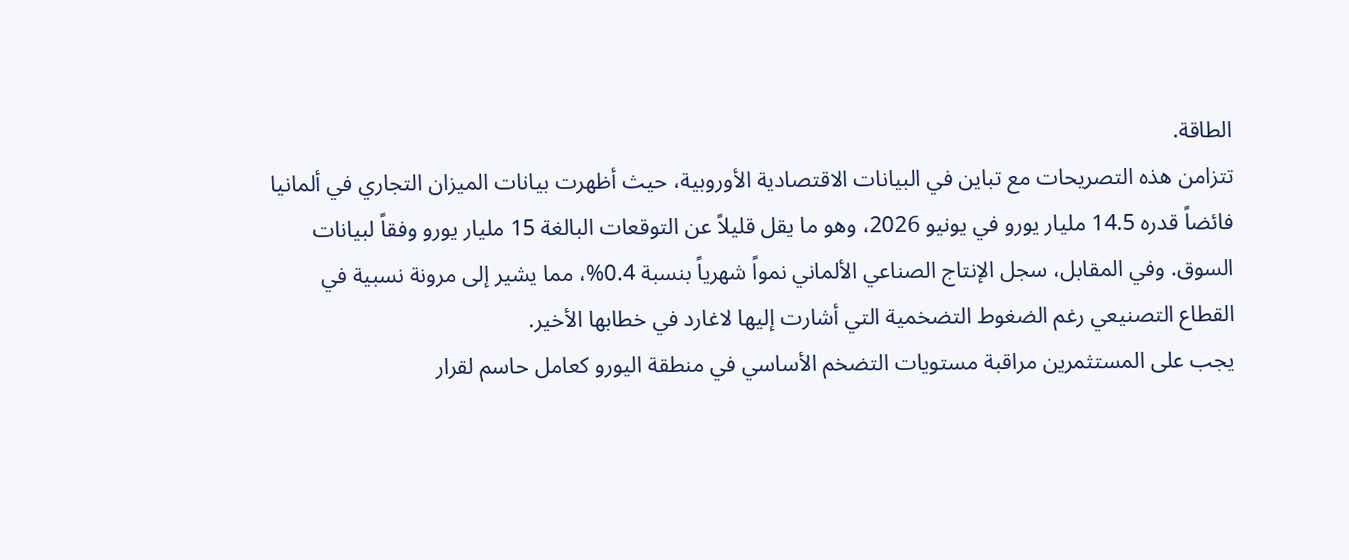الطاقة.
تتزامن هذه التصريحات مع تباين في البيانات الاقتصادية الأوروبية، حيث أظهرت بيانات الميزان التجاري في ألمانيا فائضاً قدره 14.5 مليار يورو في يونيو 2026، وهو ما يقل قليلاً عن التوقعات البالغة 15 مليار يورو وفقاً لبيانات السوق. وفي المقابل، سجل الإنتاج الصناعي الألماني نمواً شهرياً بنسبة 0.4%، مما يشير إلى مرونة نسبية في القطاع التصنيعي رغم الضغوط التضخمية التي أشارت إليها لاغارد في خطابها الأخير.
يجب على المستثمرين مراقبة مستويات التضخم الأساسي في منطقة اليورو كعامل حاسم لقرار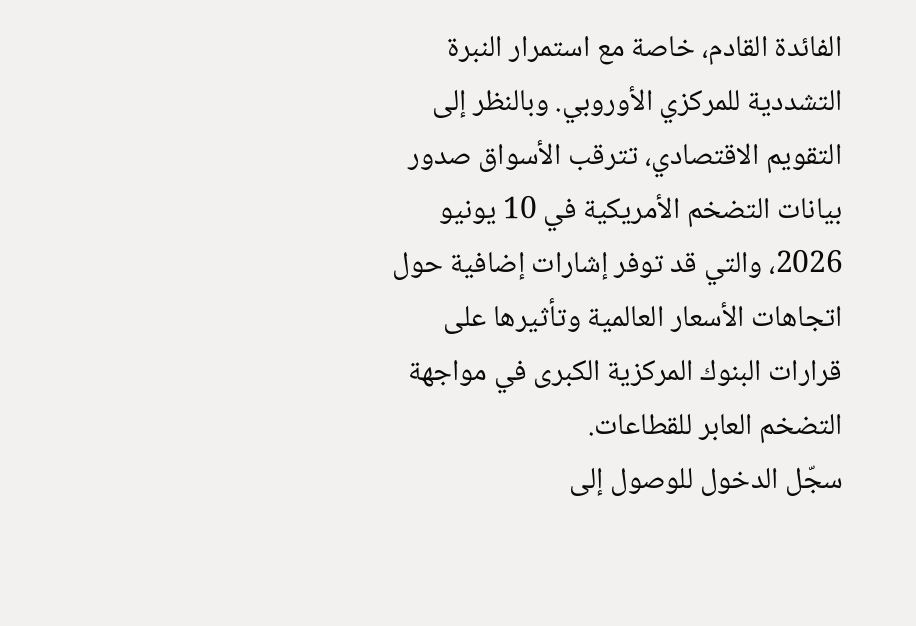الفائدة القادم، خاصة مع استمرار النبرة التشددية للمركزي الأوروبي. وبالنظر إلى التقويم الاقتصادي، تترقب الأسواق صدور بيانات التضخم الأمريكية في 10 يونيو 2026، والتي قد توفر إشارات إضافية حول اتجاهات الأسعار العالمية وتأثيرها على قرارات البنوك المركزية الكبرى في مواجهة التضخم العابر للقطاعات.
سجّل الدخول للوصول إلى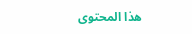هذا المحتوى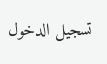تسجيل الدخول